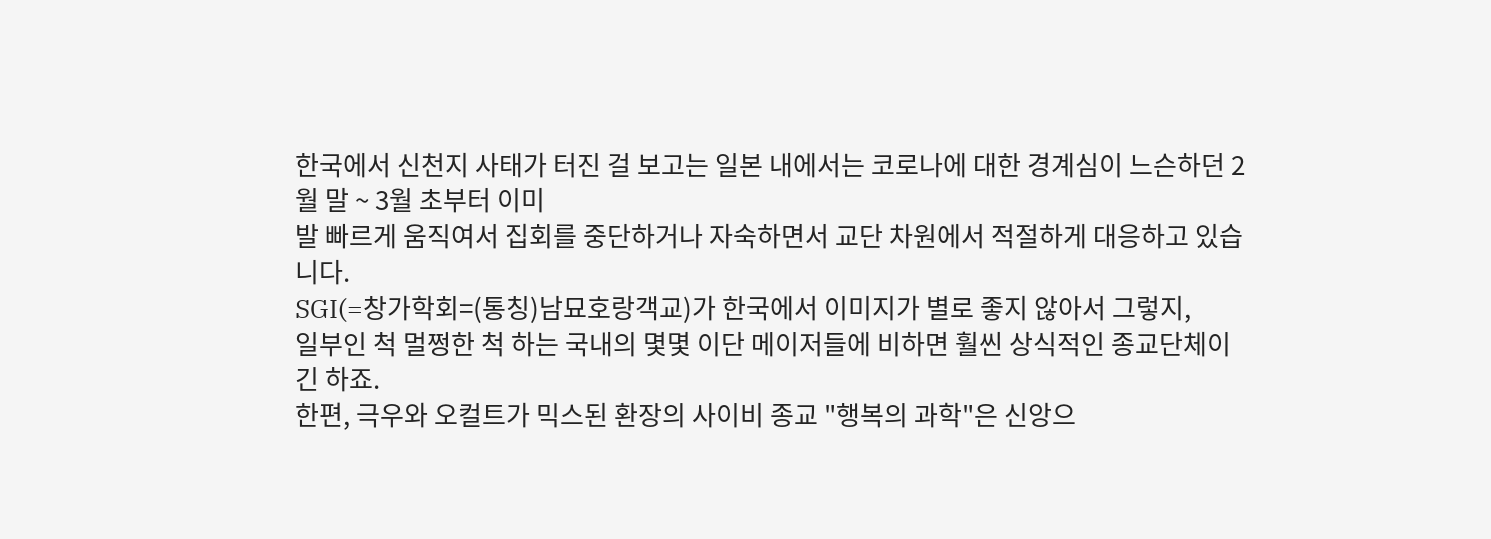한국에서 신천지 사태가 터진 걸 보고는 일본 내에서는 코로나에 대한 경계심이 느슨하던 2월 말 ~ 3월 초부터 이미
발 빠르게 움직여서 집회를 중단하거나 자숙하면서 교단 차원에서 적절하게 대응하고 있습니다.
SGI(=창가학회=(통칭)남묘호랑객교)가 한국에서 이미지가 별로 좋지 않아서 그렇지,
일부인 척 멀쩡한 척 하는 국내의 몇몇 이단 메이저들에 비하면 훨씬 상식적인 종교단체이긴 하죠.
한편, 극우와 오컬트가 믹스된 환장의 사이비 종교 "행복의 과학"은 신앙으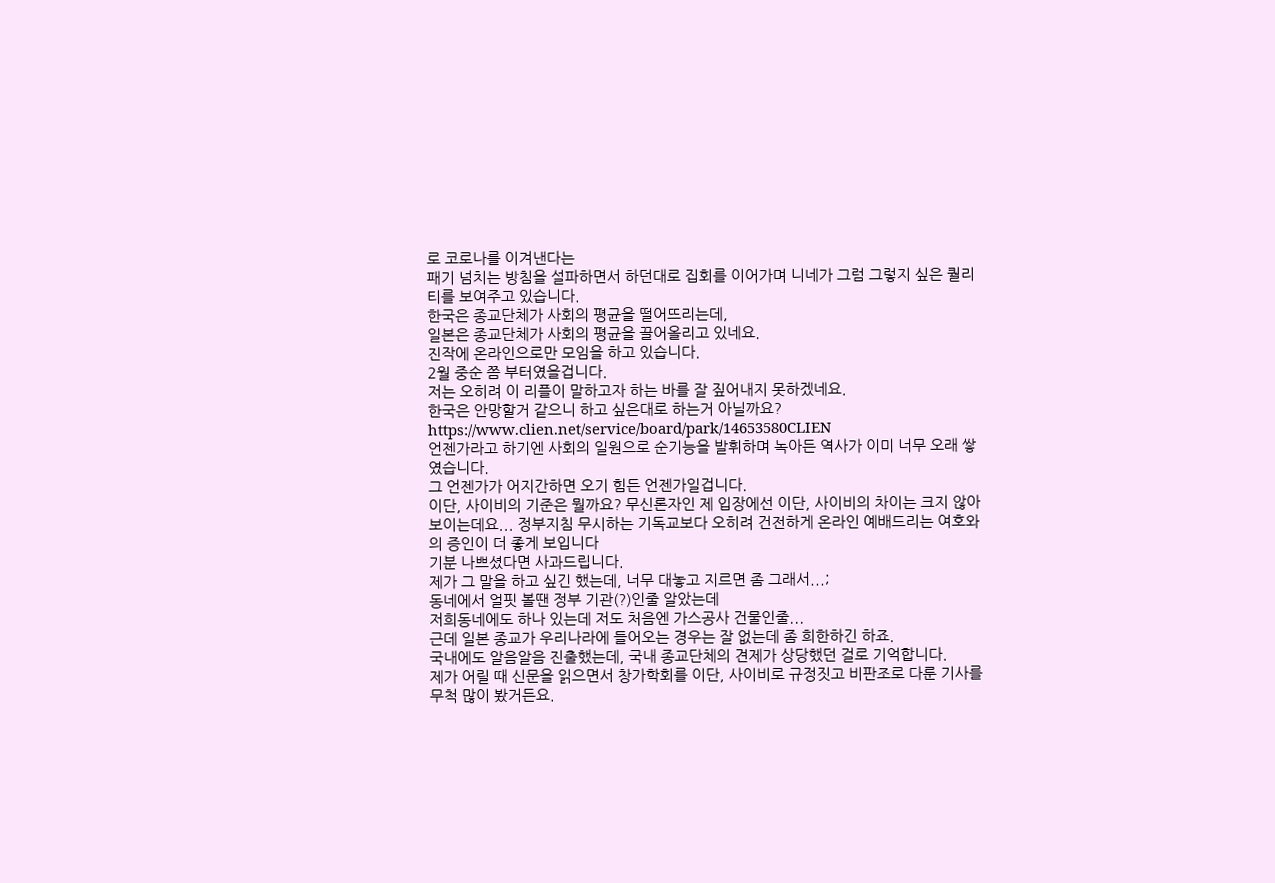로 코로나를 이겨낸다는
패기 넘치는 방침을 설파하면서 하던대로 집회를 이어가며 니네가 그럼 그렇지 싶은 퀄리티를 보여주고 있습니다.
한국은 종교단체가 사회의 평균을 떨어뜨리는데,
일본은 종교단체가 사회의 평균을 끌어올리고 있네요.
진작에 온라인으로만 모임을 하고 있습니다.
2월 중순 쯤 부터였을겁니다.
저는 오히려 이 리플이 말하고자 하는 바를 잘 짚어내지 못하겠네요.
한국은 안망할거 같으니 하고 싶은대로 하는거 아닐까요?
https://www.clien.net/service/board/park/14653580CLIEN
언젠가라고 하기엔 사회의 일원으로 순기능을 발휘하며 녹아든 역사가 이미 너무 오래 쌓였습니다.
그 언젠가가 어지간하면 오기 힘든 언젠가일겁니다.
이단, 사이비의 기준은 뭘까요? 무신론자인 제 입장에선 이단, 사이비의 차이는 크지 않아보이는데요... 정부지침 무시하는 기독교보다 오히려 건전하게 온라인 예배드리는 여호와의 증인이 더 좋게 보입니다
기분 나쁘셨다면 사과드립니다.
제가 그 말을 하고 싶긴 했는데, 너무 대놓고 지르면 좀 그래서...;
동네에서 얼핏 볼땐 정부 기관(?)인줄 알았는데
저희동네에도 하나 있는데 저도 처음엔 가스공사 건물인줄...
근데 일본 종교가 우리나라에 들어오는 경우는 잘 없는데 좀 희한하긴 하죠.
국내에도 알음알음 진출했는데, 국내 종교단체의 견제가 상당했던 걸로 기억합니다.
제가 어릴 때 신문을 읽으면서 창가학회를 이단, 사이비로 규정짓고 비판조로 다룬 기사를 무척 많이 봤거든요.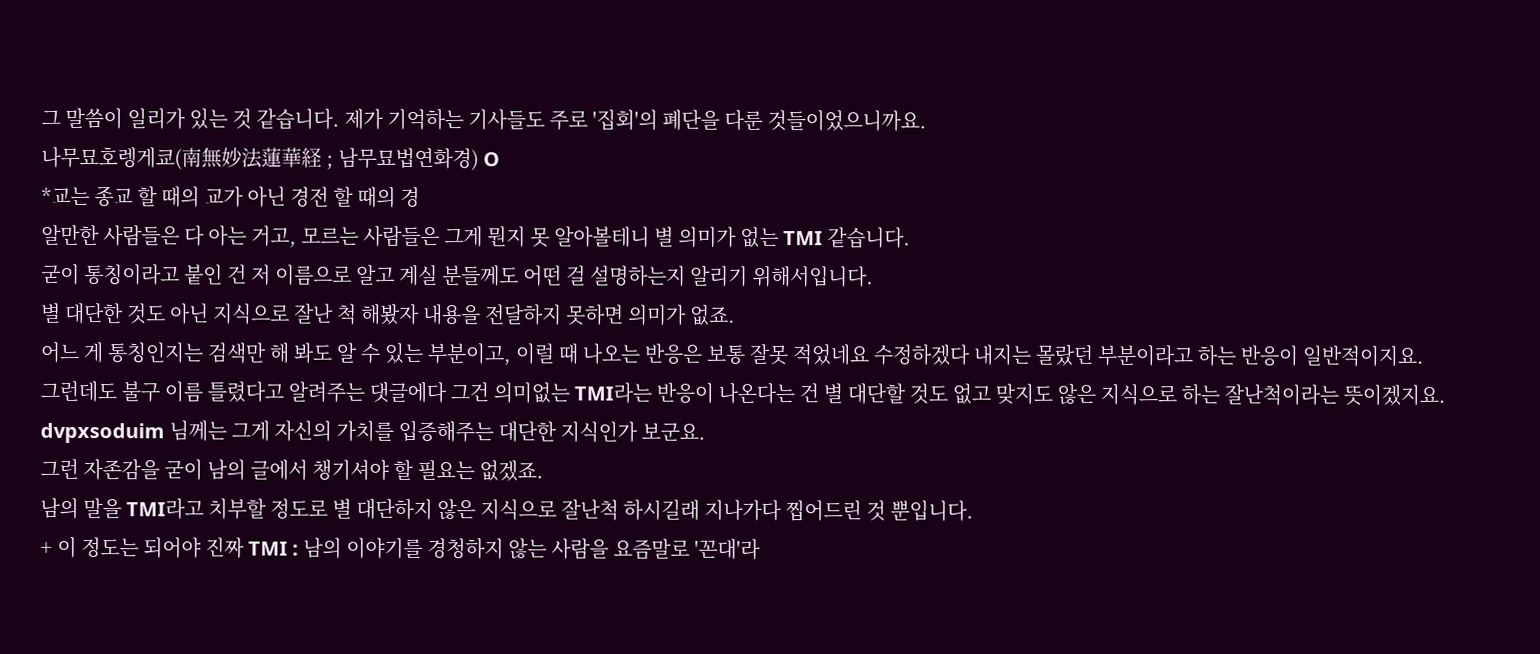그 말씀이 일리가 있는 것 같습니다. 제가 기억하는 기사들도 주로 '집회'의 폐단을 다룬 것들이었으니까요.
나무묘호렝게쿄(南無妙法蓮華経 ; 남무묘법연화경) O
*교는 종교 할 때의 교가 아닌 경전 할 때의 경
알만한 사람들은 다 아는 거고, 모르는 사람들은 그게 뭔지 못 알아볼테니 별 의미가 없는 TMI 같습니다.
굳이 통칭이라고 붙인 건 저 이름으로 알고 계실 분들께도 어떤 걸 설명하는지 알리기 위해서입니다.
별 대단한 것도 아닌 지식으로 잘난 척 해봤자 내용을 전달하지 못하면 의미가 없죠.
어느 게 통칭인지는 검색만 해 봐도 알 수 있는 부분이고, 이럴 때 나오는 반응은 보통 잘못 적었네요 수정하겠다 내지는 몰랐던 부분이라고 하는 반응이 일반적이지요.
그런데도 불구 이름 틀렸다고 알려주는 댓글에다 그건 의미없는 TMI라는 반응이 나온다는 건 별 대단할 것도 없고 맞지도 않은 지식으로 하는 잘난척이라는 뜻이겠지요.
dvpxsoduim 님께는 그게 자신의 가치를 입증해주는 대단한 지식인가 보군요.
그런 자존감을 굳이 남의 글에서 챙기셔야 할 필요는 없겠죠.
남의 말을 TMI라고 치부할 정도로 별 대단하지 않은 지식으로 잘난척 하시길래 지나가다 찝어드린 것 뿐입니다.
+ 이 정도는 되어야 진짜 TMI : 남의 이야기를 경청하지 않는 사람을 요즘말로 '꼰대'라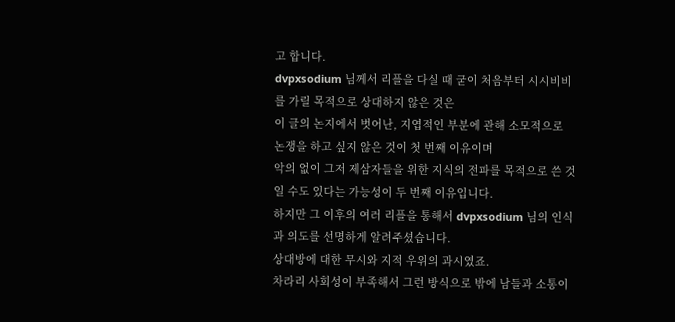고 합니다.
dvpxsodium 님께서 리플을 다실 때 굳이 처음부터 시시비비를 가릴 목적으로 상대하지 않은 것은
이 글의 논지에서 벗어난, 지엽적인 부분에 관해 소모적으로 논쟁을 하고 싶지 않은 것이 첫 번째 이유이며
악의 없이 그저 제삼자들을 위한 지식의 전파를 목적으로 쓴 것일 수도 있다는 가능성이 두 번째 이유입니다.
하지만 그 이후의 여러 리플을 통해서 dvpxsodium 님의 인식과 의도를 선명하게 알려주셨습니다.
상대방에 대한 무시와 지적 우위의 과시였죠.
차라리 사회성이 부족해서 그런 방식으로 밖에 남들과 소통이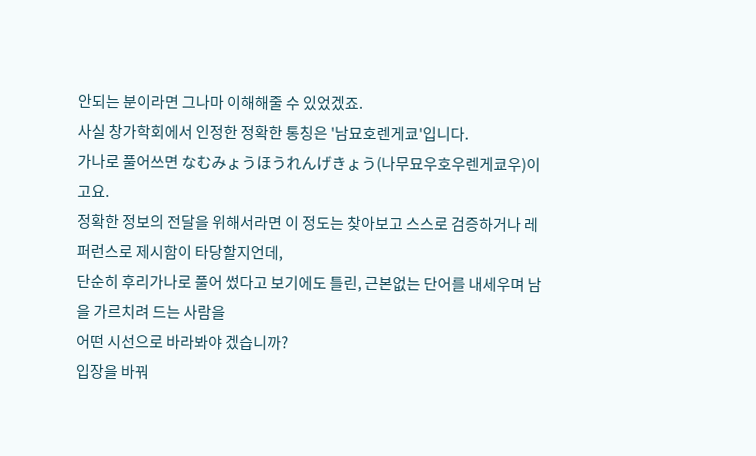안되는 분이라면 그나마 이해해줄 수 있었겠죠.
사실 창가학회에서 인정한 정확한 통칭은 '남묘호렌게쿄'입니다.
가나로 풀어쓰면 なむみょうほうれんげきょう(나무묘우호우렌게쿄우)이고요.
정확한 정보의 전달을 위해서라면 이 정도는 찾아보고 스스로 검증하거나 레퍼런스로 제시함이 타당할지언데,
단순히 후리가나로 풀어 썼다고 보기에도 틀린, 근본없는 단어를 내세우며 남을 가르치려 드는 사람을
어떤 시선으로 바라봐야 겠습니까?
입장을 바꿔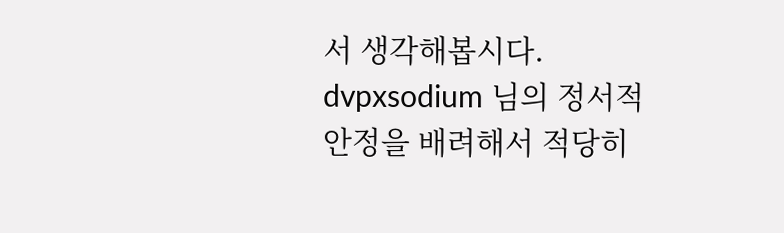서 생각해봅시다.
dvpxsodium 님의 정서적 안정을 배려해서 적당히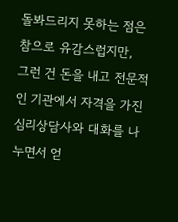돌봐드리지 못하는 점은 참으로 유감스럽지만,
그런 건 돈을 내고 전문적인 기관에서 자격을 가진 심리상담사와 대화를 나누면서 얻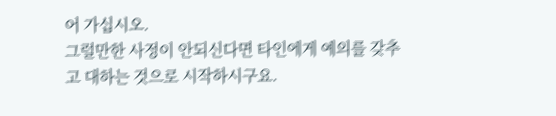어 가십시오.
그럴만한 사정이 안되신다면 타인에게 예의를 갖추고 대하는 것으로 시작하시구요.